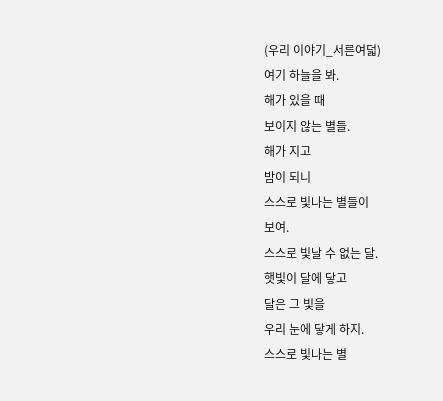(우리 이야기_서른여덟)
여기 하늘을 봐.
해가 있을 때
보이지 않는 별들.
해가 지고
밤이 되니
스스로 빛나는 별들이
보여.
스스로 빛날 수 없는 달.
햇빛이 달에 닿고
달은 그 빛을
우리 눈에 닿게 하지.
스스로 빛나는 별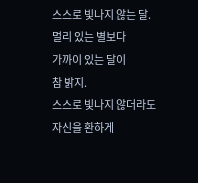스스로 빛나지 않는 달.
멀리 있는 별보다
가까이 있는 달이
참 밝지.
스스로 빛나지 않더라도
자신을 환하게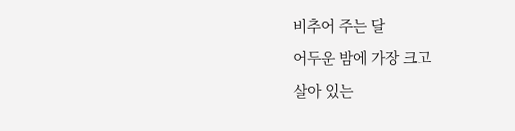비추어 주는 달
어두운 밤에 가장 크고
살아 있는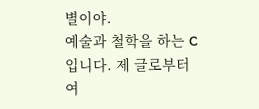별이야.
예술과 철학을 하는 C 입니다. 제 글로부터 여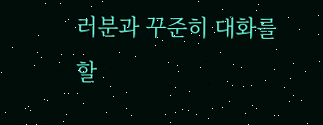러분과 꾸준히 대화를 할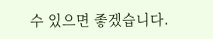수 있으면 좋겠습니다.